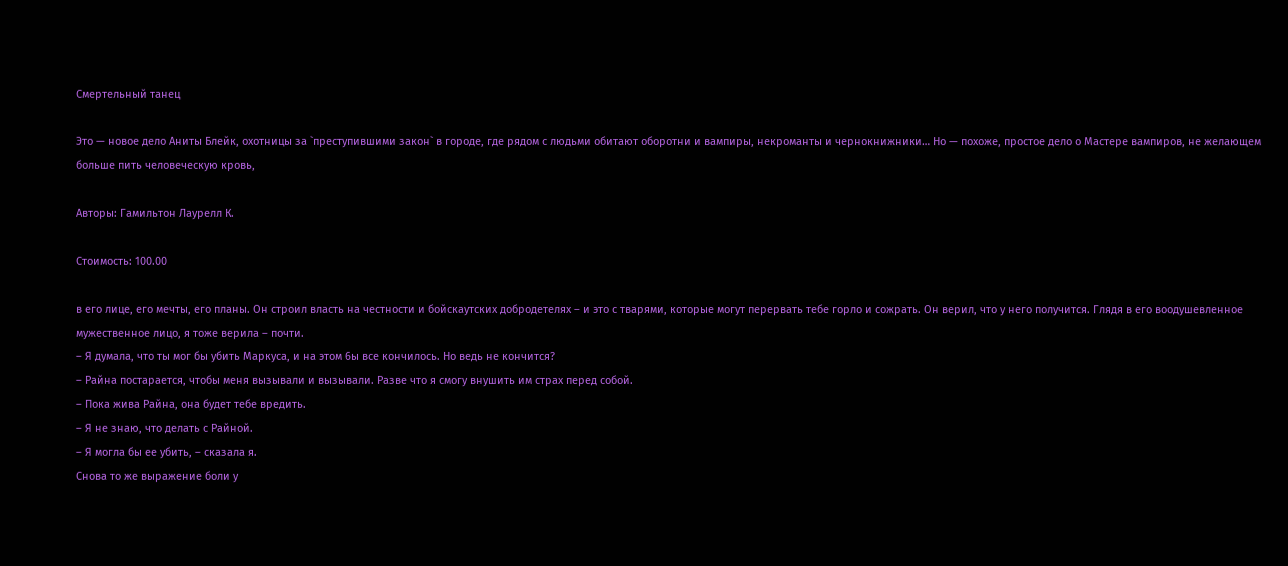Смертельный танец

Это — новое дело Аниты Блейк, охотницы за `преступившими закон` в городе, где рядом с людьми обитают оборотни и вампиры, некроманты и чернокнижники… Но — похоже, простое дело о Мастере вампиров, не желающем больше пить человеческую кровь,

Авторы: Гамильтон Лаурелл К.

Стоимость: 100.00

в его лице, его мечты, его планы. Он строил власть на честности и бойскаутских добродетелях – и это с тварями, которые могут перервать тебе горло и сожрать. Он верил, что у него получится. Глядя в его воодушевленное мужественное лицо, я тоже верила – почти.
– Я думала, что ты мог бы убить Маркуса, и на этом 6ы все кончилось. Но ведь не кончится?
– Райна постарается, чтобы меня вызывали и вызывали. Разве что я смогу внушить им страх перед собой.
– Пока жива Райна, она будет тебе вредить.
– Я не знаю, что делать с Райной.
– Я могла бы ее убить, – сказала я.
Снова то же выражение боли у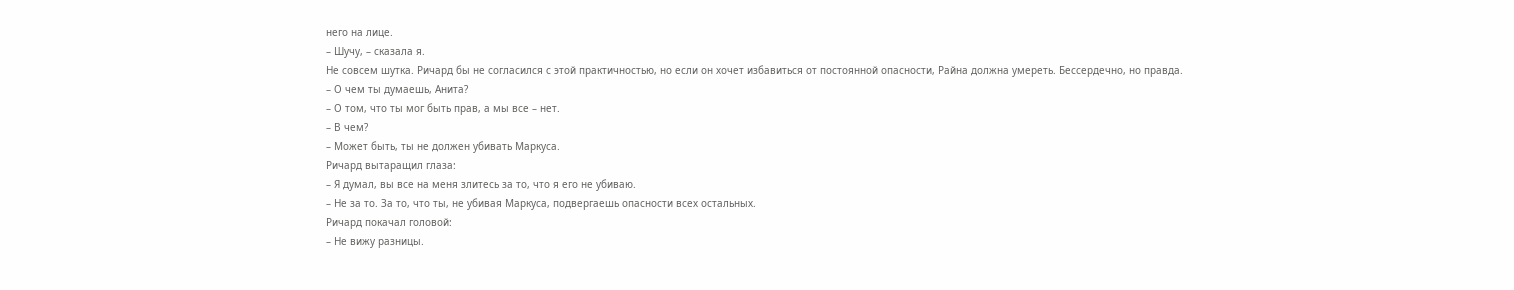него на лице.
– Шучу, – сказала я.
Не совсем шутка. Ричард бы не согласился с этой практичностью, но если он хочет избавиться от постоянной опасности, Райна должна умереть. Бессердечно, но правда.
– О чем ты думаешь, Анита?
– О том, что ты мог быть прав, а мы все – нет.
– В чем?
– Может быть, ты не должен убивать Маркуса.
Ричард вытаращил глаза:
– Я думал, вы все на меня злитесь за то, что я его не убиваю.
– Не за то. За то, что ты, не убивая Маркуса, подвергаешь опасности всех остальных.
Ричард покачал головой:
– Не вижу разницы.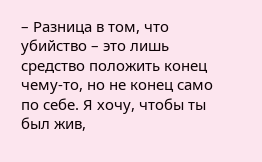– Разница в том, что убийство – это лишь средство положить конец чему-то, но не конец само по себе. Я хочу, чтобы ты был жив,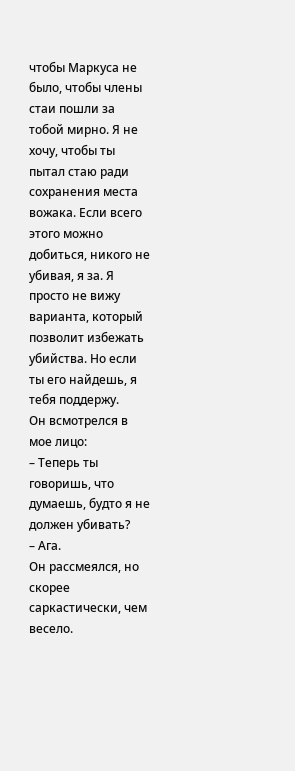чтобы Маркуса не было, чтобы члены стаи пошли за тобой мирно. Я не хочу, чтобы ты пытал стаю ради сохранения места вожака. Если всего этого можно добиться, никого не убивая, я за. Я просто не вижу варианта, который позволит избежать убийства. Но если ты его найдешь, я тебя поддержу.
Он всмотрелся в мое лицо:
– Теперь ты говоришь, что думаешь, будто я не должен убивать?
– Ага.
Он рассмеялся, но скорее саркастически, чем весело.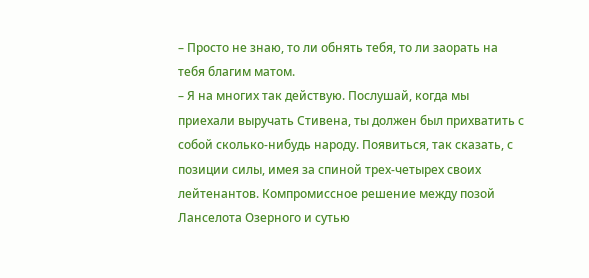– Просто не знаю, то ли обнять тебя, то ли заорать на тебя благим матом.
– Я на многих так действую. Послушай, когда мы приехали выручать Стивена, ты должен был прихватить с собой сколько-нибудь народу. Появиться, так сказать, с позиции силы, имея за спиной трех-четырех своих лейтенантов. Компромиссное решение между позой Ланселота Озерного и сутью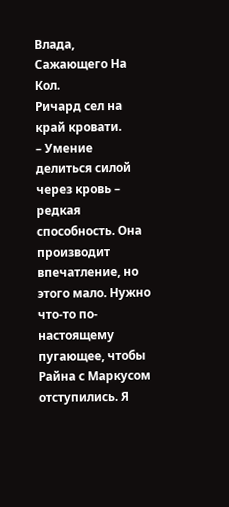Влада, Сажающего На Кол.
Ричард сел на край кровати.
– Умение делиться силой через кровь – редкая способность. Она производит впечатление, но этого мало. Нужно что-то по-настоящему пугающее, чтобы Райна с Маркусом отступились. Я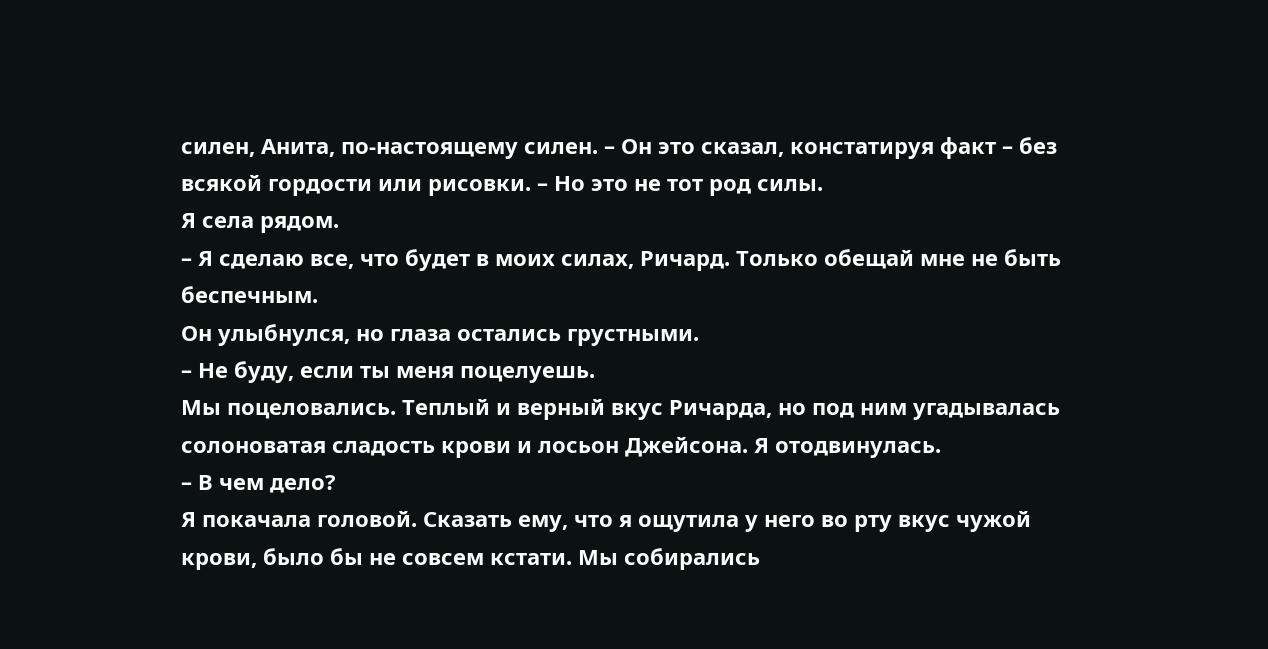силен, Анита, по-настоящему силен. – Он это сказал, констатируя факт – без всякой гордости или рисовки. – Но это не тот род силы.
Я села рядом.
– Я сделаю все, что будет в моих силах, Ричард. Только обещай мне не быть беспечным.
Он улыбнулся, но глаза остались грустными.
– Не буду, если ты меня поцелуешь.
Мы поцеловались. Теплый и верный вкус Ричарда, но под ним угадывалась солоноватая сладость крови и лосьон Джейсона. Я отодвинулась.
– В чем дело?
Я покачала головой. Сказать ему, что я ощутила у него во рту вкус чужой крови, было бы не совсем кстати. Мы собирались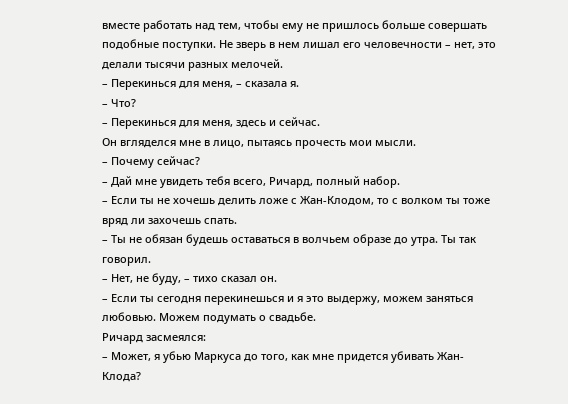вместе работать над тем, чтобы ему не пришлось больше совершать подобные поступки. Не зверь в нем лишал его человечности – нет, это делали тысячи разных мелочей.
– Перекинься для меня, – сказала я.
– Что?
– Перекинься для меня, здесь и сейчас.
Он вгляделся мне в лицо, пытаясь прочесть мои мысли.
– Почему сейчас?
– Дай мне увидеть тебя всего, Ричард, полный набор.
– Если ты не хочешь делить ложе с Жан-Клодом, то с волком ты тоже вряд ли захочешь спать.
– Ты не обязан будешь оставаться в волчьем образе до утра. Ты так говорил.
– Нет, не буду, – тихо сказал он.
– Если ты сегодня перекинешься и я это выдержу, можем заняться любовью. Можем подумать о свадьбе.
Ричард засмеялся:
– Может, я убью Маркуса до того, как мне придется убивать Жан-Клода?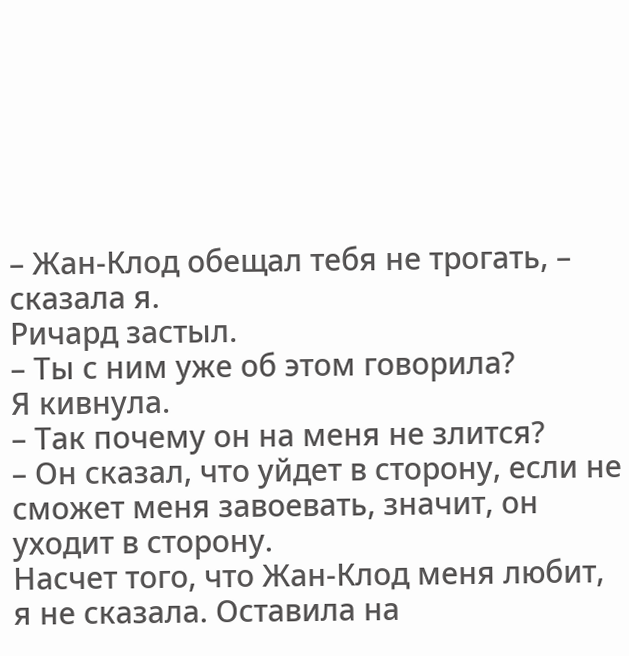– Жан-Клод обещал тебя не трогать, – сказала я.
Ричард застыл.
– Ты с ним уже об этом говорила?
Я кивнула.
– Так почему он на меня не злится?
– Он сказал, что уйдет в сторону, если не сможет меня завоевать, значит, он уходит в сторону.
Насчет того, что Жан-Клод меня любит, я не сказала. Оставила на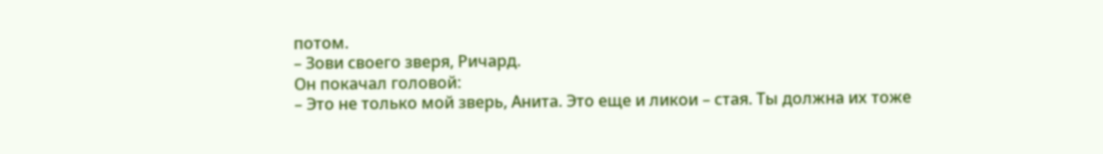потом.
– Зови своего зверя, Ричард.
Он покачал головой:
– Это не только мой зверь, Анита. Это еще и ликои – стая. Ты должна их тоже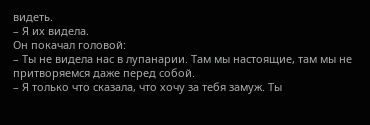видеть.
– Я их видела.
Он покачал головой:
– Ты не видела нас в лупанарии. Там мы настоящие, там мы не притворяемся даже перед собой.
– Я только что сказала, что хочу за тебя замуж. Ты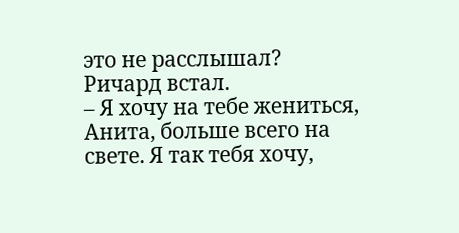это не расслышал?
Ричард встал.
– Я хочу на тебе жениться, Анита, больше всего на свете. Я так тебя хочу,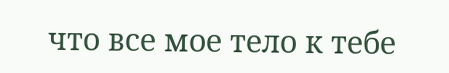что все мое тело к тебе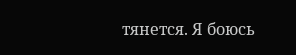тянется. Я боюсь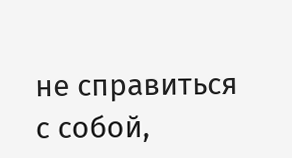не справиться с собой,